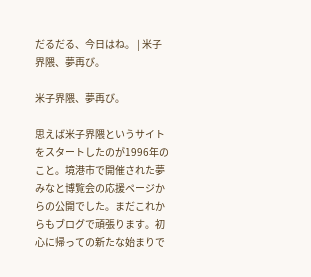だるだる、今日はね。 | 米子界隈、夢再び。

米子界隈、夢再び。

思えば米子界隈というサイトをスタートしたのが1996年のこと。境港市で開催された夢みなと博覧会の応援ページからの公開でした。まだこれからもブログで頑張ります。初心に帰っての新たな始まりで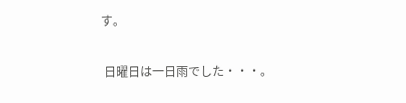す。

 日曜日は一日雨でした・・・。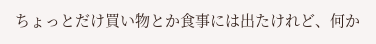ちょっとだけ買い物とか食事には出たけれど、何か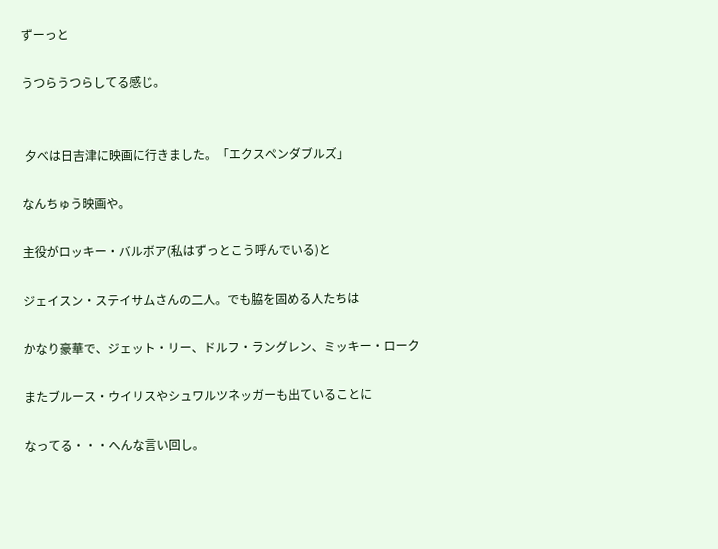ずーっと

うつらうつらしてる感じ。


 夕べは日吉津に映画に行きました。「エクスペンダブルズ」

なんちゅう映画や。

主役がロッキー・バルボア(私はずっとこう呼んでいる)と

ジェイスン・ステイサムさんの二人。でも脇を固める人たちは

かなり豪華で、ジェット・リー、ドルフ・ラングレン、ミッキー・ローク

またブルース・ウイリスやシュワルツネッガーも出ていることに

なってる・・・へんな言い回し。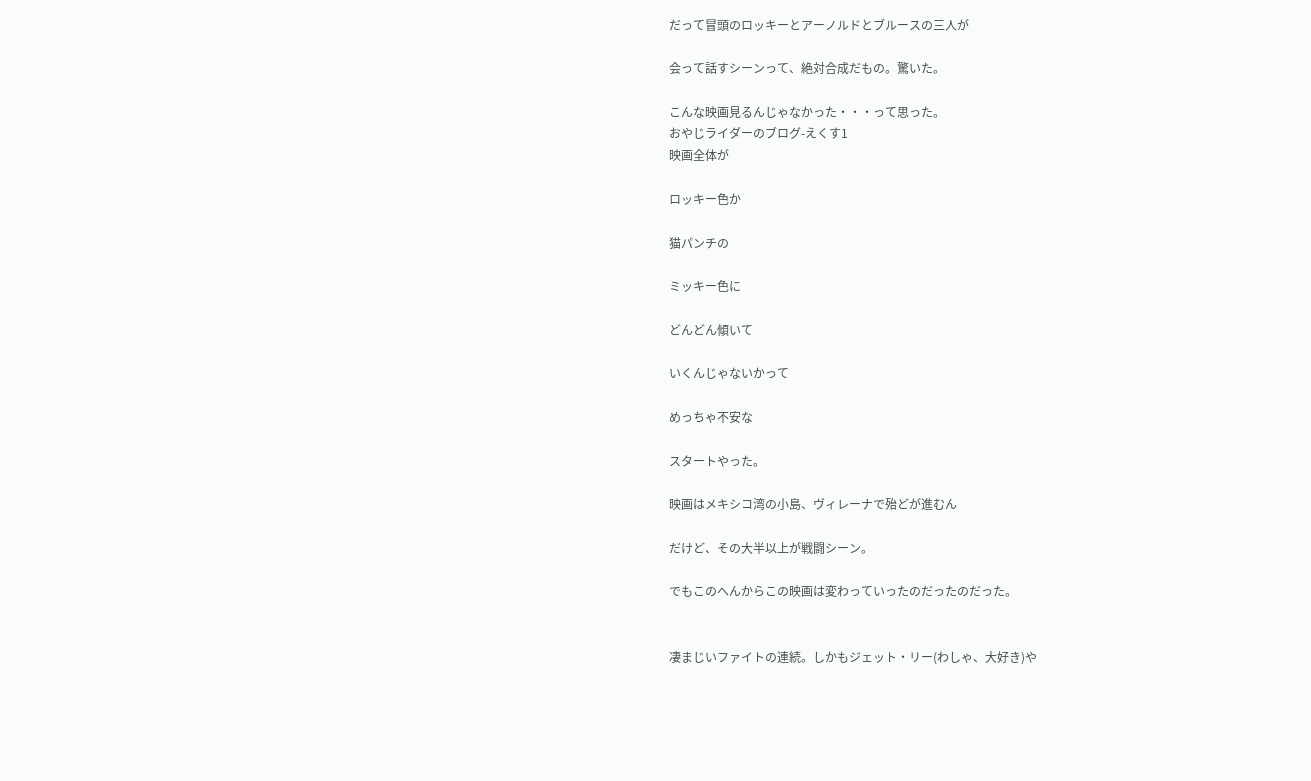だって冒頭のロッキーとアーノルドとブルースの三人が

会って話すシーンって、絶対合成だもの。驚いた。

こんな映画見るんじゃなかった・・・って思った。
おやじライダーのブログ-えくす1
映画全体が

ロッキー色か

猫パンチの

ミッキー色に

どんどん傾いて

いくんじゃないかって

めっちゃ不安な

スタートやった。

映画はメキシコ湾の小島、ヴィレーナで殆どが進むん

だけど、その大半以上が戦闘シーン。

でもこのへんからこの映画は変わっていったのだったのだった。


凄まじいファイトの連続。しかもジェット・リー(わしゃ、大好き)や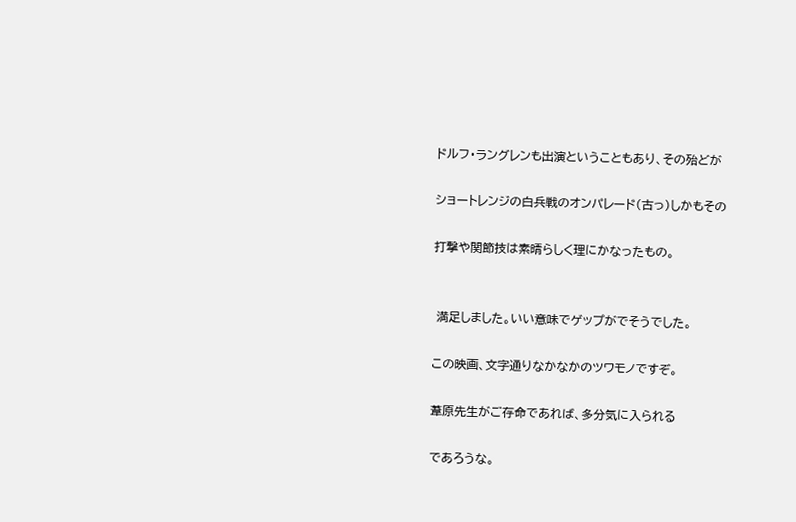ドルフ・ラングレンも出演ということもあり、その殆どが

ショートレンジの白兵戦のオンパレード(古っ)しかもその

打撃や関節技は素晴らしく理にかなったもの。


 満足しました。いい意味でゲップがでそうでした。

この映画、文字通りなかなかのツワモノですぞ。

葦原先生がご存命であれば、多分気に入られる

であろうな。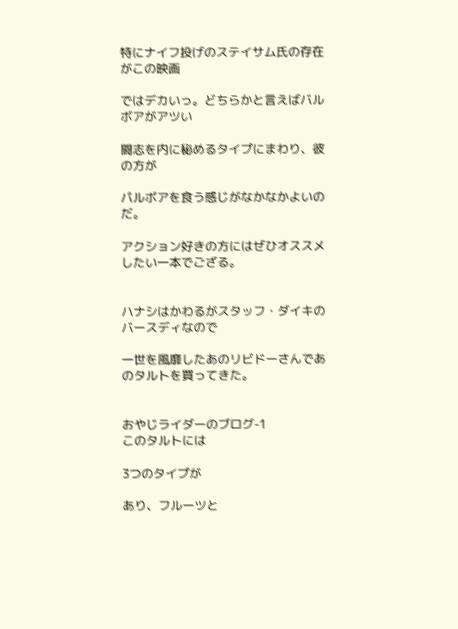特にナイフ投げのステイサム氏の存在がこの映画

ではデカいっ。どちらかと言えばバルボアがアツい

闘志を内に秘めるタイプにまわり、彼の方が

パルボアを食う感じがなかなかよいのだ。

アクション好きの方にはぜひオススメしたい一本でござる。


ハナシはかわるがスタッフ・ダイキのバースディなので

一世を風靡したあのリビドーさんであのタルトを買ってきた。


おやじライダーのブログ-1
このタルトには

3つのタイプが

あり、フルーツと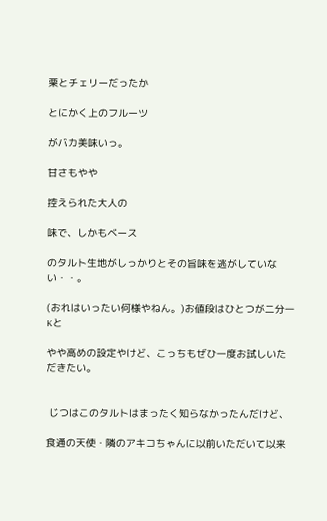栗とチェリーだったか

とにかく上のフルーツ

がバカ美味いっ。

甘さもやや

控えられた大人の

味で、しかもベース

のタルト生地がしっかりとその旨味を逃がしていない・・。

(おれはいったい何様やねん。)お値段はひとつが二分一Kと

やや高めの設定やけど、こっちもぜひ一度お試しいただきたい。


 じつはこのタルトはまったく知らなかったんだけど、

食通の天使・隣のアキコちゃんに以前いただいて以来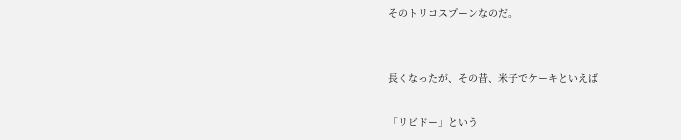そのトリコスプーンなのだ。


長くなったが、その昔、米子でケーキといえば

「リビドー」という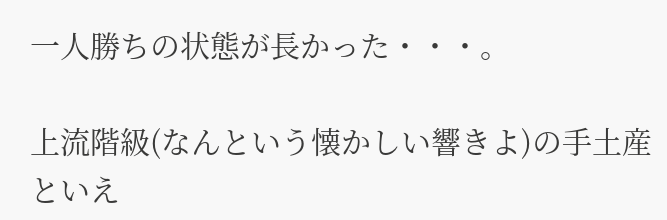一人勝ちの状態が長かった・・・。

上流階級(なんという懐かしい響きよ)の手土産といえ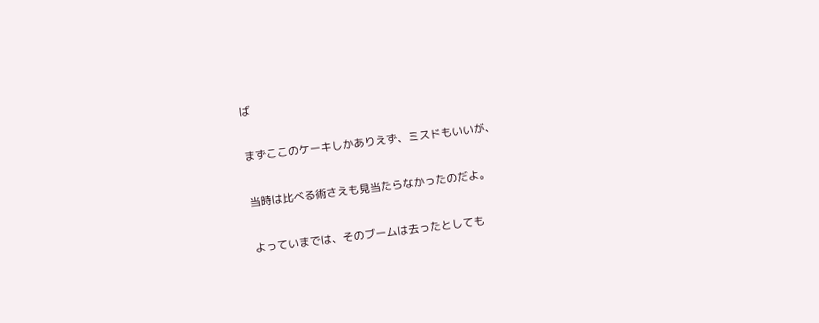ば

まずここのケーキしかありえず、ミスドもいいが、

当時は比べる術さえも見当たらなかったのだよ。

よっていまでは、そのブームは去ったとしても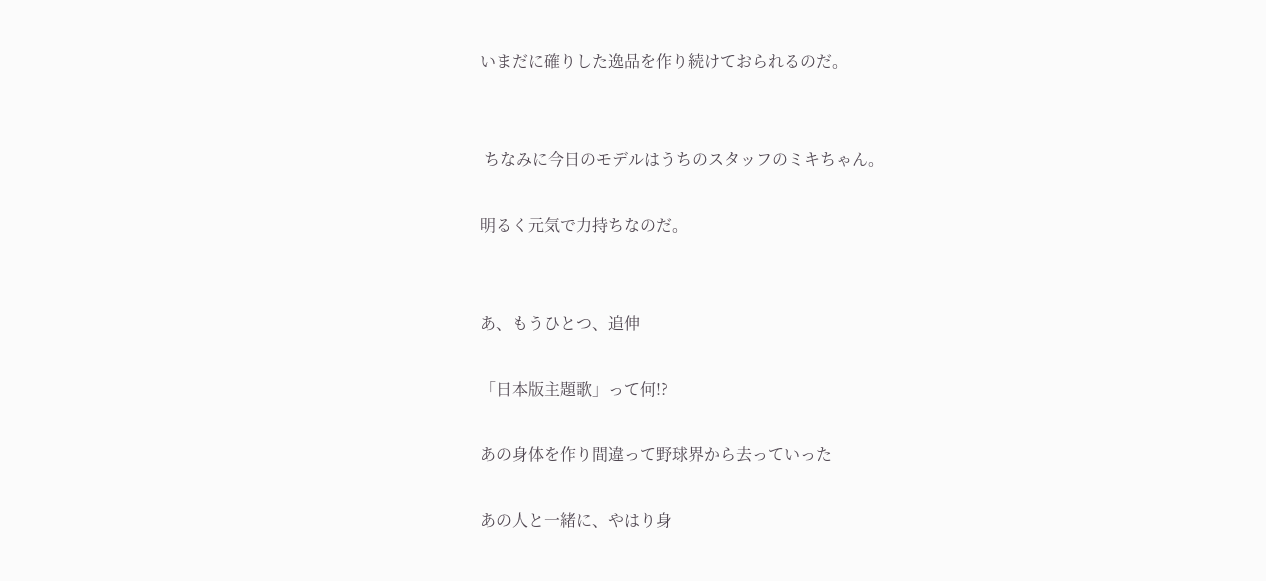いまだに確りした逸品を作り続けておられるのだ。


 ちなみに今日のモデルはうちのスタッフのミキちゃん。

明るく元気で力持ちなのだ。


あ、もうひとつ、追伸

「日本版主題歌」って何!?

あの身体を作り間違って野球界から去っていった

あの人と一緒に、やはり身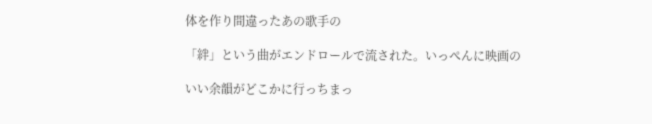体を作り間違ったあの歌手の

「絆」という曲がエンドロールで流された。いっぺんに映画の

いい余韻がどこかに行っちまっ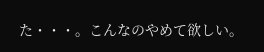た・・・。こんなのやめて欲しい。